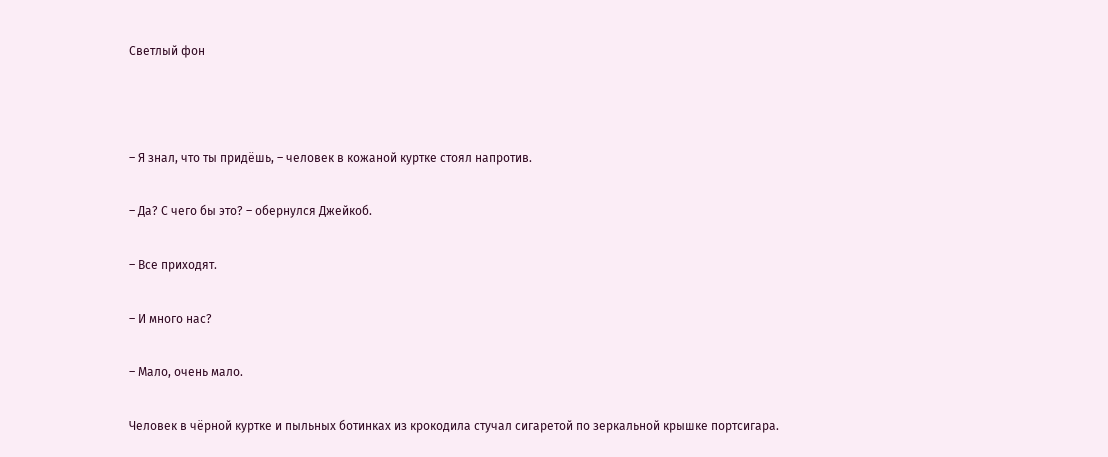Светлый фон



– Я знал, что ты придёшь, – человек в кожаной куртке стоял напротив.

– Да? С чего бы это? – обернулся Джейкоб.

– Все приходят.

– И много нас?

– Мало, очень мало.

Человек в чёрной куртке и пыльных ботинках из крокодила стучал сигаретой по зеркальной крышке портсигара.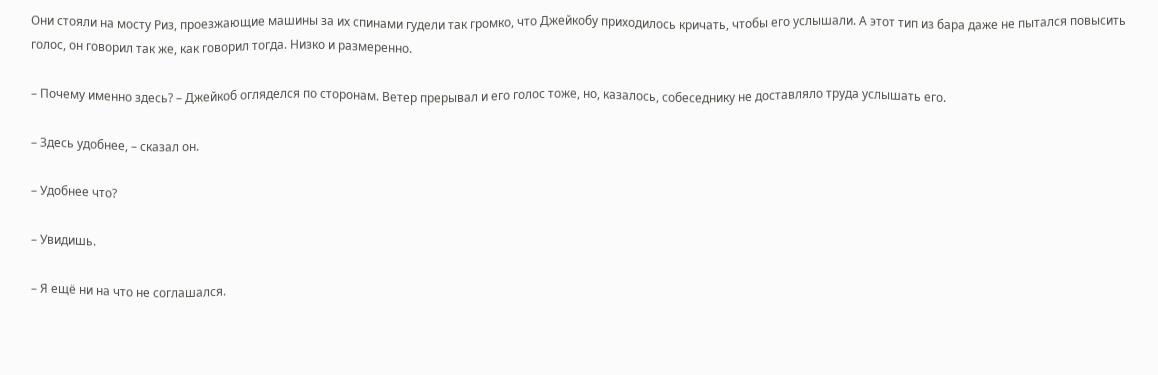Они стояли на мосту Риз, проезжающие машины за их спинами гудели так громко, что Джейкобу приходилось кричать, чтобы его услышали. А этот тип из бара даже не пытался повысить голос, он говорил так же, как говорил тогда. Низко и размеренно.

– Почему именно здесь? – Джейкоб огляделся по сторонам. Ветер прерывал и его голос тоже, но, казалось, собеседнику не доставляло труда услышать его.

– Здесь удобнее, – сказал он.

– Удобнее что?

– Увидишь.

– Я ещё ни на что не соглашался.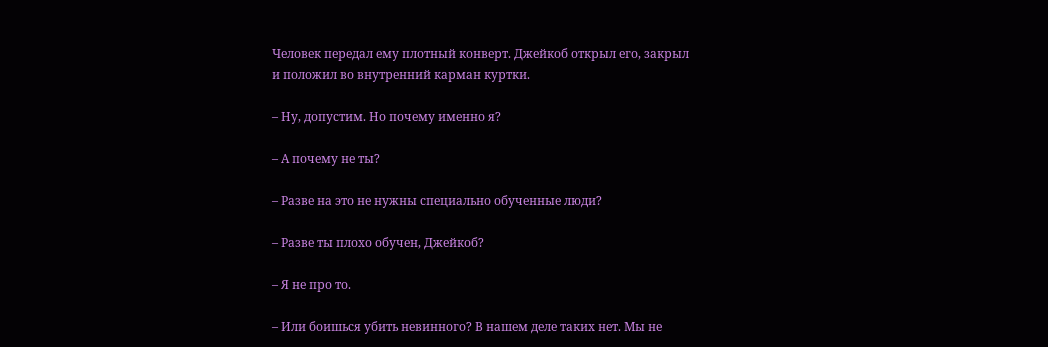Человек передал ему плотный конверт. Джейкоб открыл его, закрыл и положил во внутренний карман куртки.

– Ну, допустим. Но почему именно я?

– А почему не ты?

– Разве на это не нужны специально обученные люди?

– Разве ты плохо обучен, Джейкоб?

– Я не про то.

– Или боишься убить невинного? В нашем деле таких нет. Мы не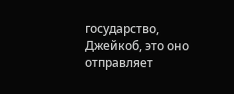государство, Джейкоб, это оно отправляет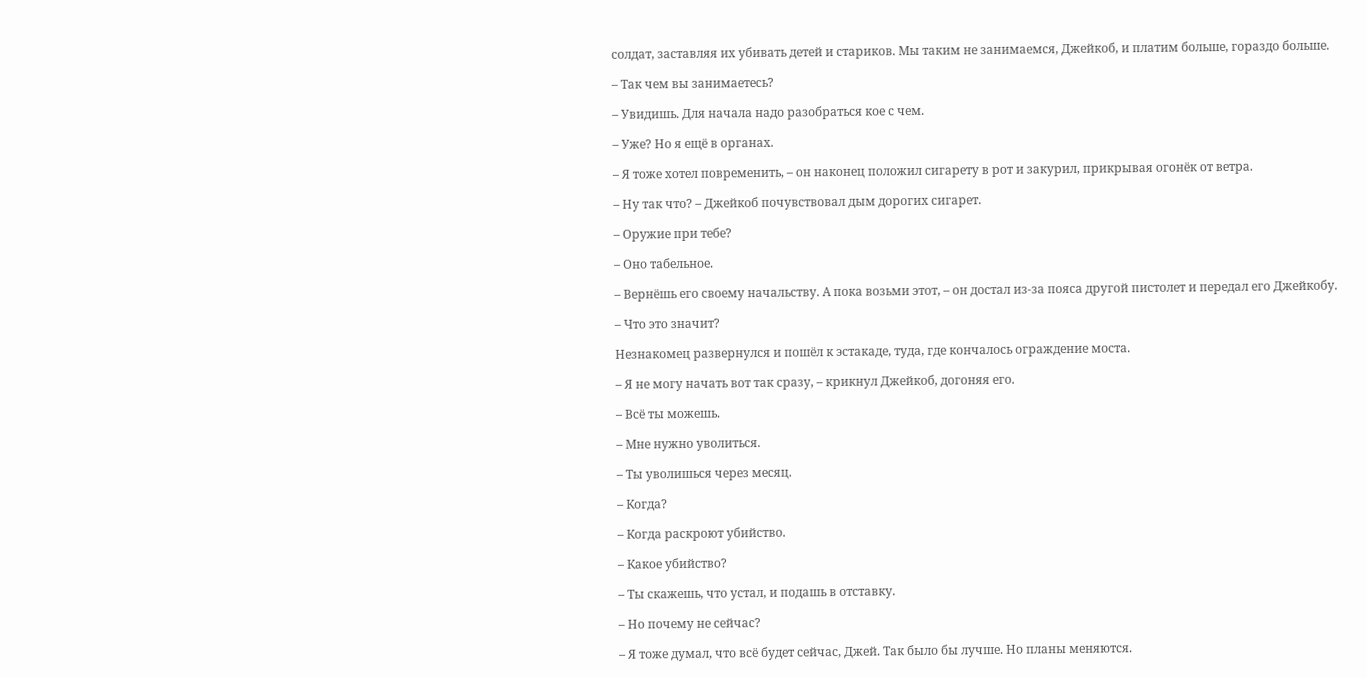солдат, заставляя их убивать детей и стариков. Мы таким не занимаемся, Джейкоб, и платим больше, гораздо больше.

– Так чем вы занимаетесь?

– Увидишь. Для начала надо разобраться кое с чем.

– Уже? Но я ещё в органах.

– Я тоже хотел повременить, – он наконец положил сигарету в рот и закурил, прикрывая огонёк от ветра.

– Ну так что? – Джейкоб почувствовал дым дорогих сигарет.

– Оружие при тебе?

– Оно табельное.

– Вернёшь его своему начальству. А пока возьми этот, – он достал из-за пояса другой пистолет и передал его Джейкобу.

– Что это значит?

Незнакомец развернулся и пошёл к эстакаде, туда, где кончалось ограждение моста.

– Я не могу начать вот так сразу, – крикнул Джейкоб, догоняя его.

– Всё ты можешь.

– Мне нужно уволиться.

– Ты уволишься через месяц.

– Когда?

– Когда раскроют убийство.

– Какое убийство?

– Ты скажешь, что устал, и подашь в отставку.

– Но почему не сейчас?

– Я тоже думал, что всё будет сейчас, Джей. Так было бы лучше. Но планы меняются.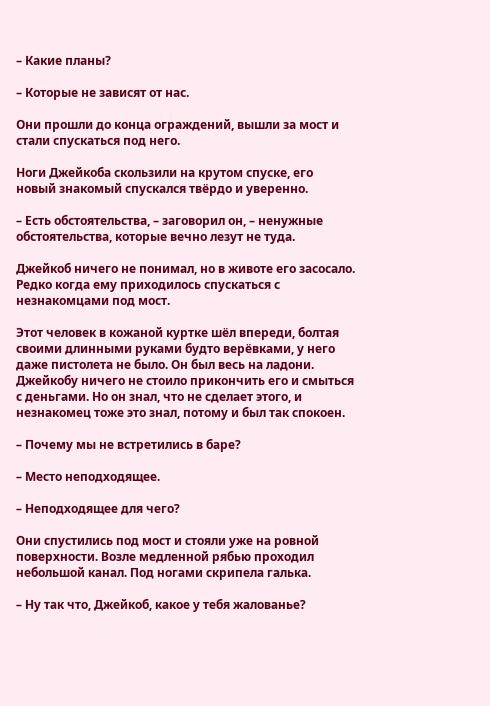– Какие планы?

– Которые не зависят от нас.

Они прошли до конца ограждений, вышли за мост и стали спускаться под него.

Ноги Джейкоба скользили на крутом спуске, его новый знакомый спускался твёрдо и уверенно.

– Есть обстоятельства, – заговорил он, – ненужные обстоятельства, которые вечно лезут не туда.

Джейкоб ничего не понимал, но в животе его засосало. Редко когда ему приходилось спускаться с незнакомцами под мост.

Этот человек в кожаной куртке шёл впереди, болтая своими длинными руками будто верёвками, у него даже пистолета не было. Он был весь на ладони. Джейкобу ничего не стоило прикончить его и смыться с деньгами. Но он знал, что не сделает этого, и незнакомец тоже это знал, потому и был так спокоен.

– Почему мы не встретились в баре?

– Место неподходящее.

– Неподходящее для чего?

Они спустились под мост и стояли уже на ровной поверхности. Возле медленной рябью проходил небольшой канал. Под ногами скрипела галька.

– Ну так что, Джейкоб, какое у тебя жалованье?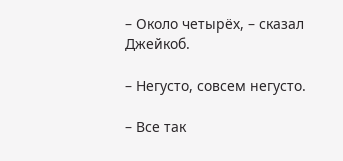– Около четырёх, – сказал Джейкоб.

– Негусто, совсем негусто.

– Все так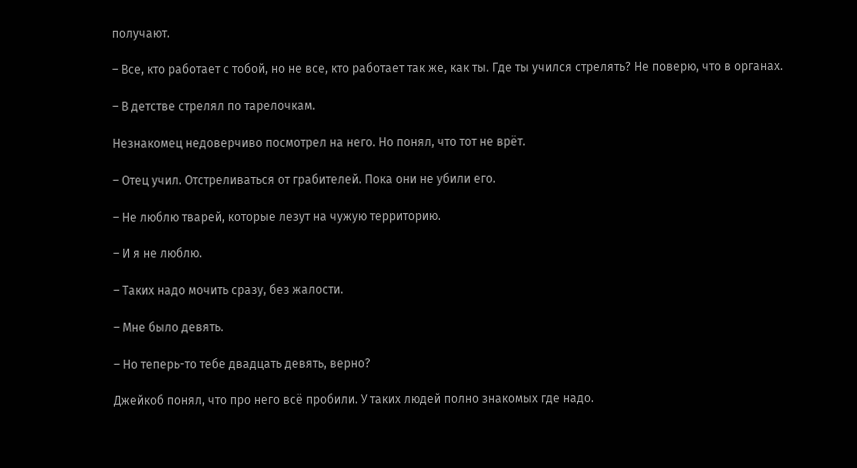получают.

– Все, кто работает с тобой, но не все, кто работает так же, как ты. Где ты учился стрелять? Не поверю, что в органах.

– В детстве стрелял по тарелочкам.

Незнакомец недоверчиво посмотрел на него. Но понял, что тот не врёт.

– Отец учил. Отстреливаться от грабителей. Пока они не убили его.

– Не люблю тварей, которые лезут на чужую территорию.

– И я не люблю.

– Таких надо мочить сразу, без жалости.

– Мне было девять.

– Но теперь-то тебе двадцать девять, верно?

Джейкоб понял, что про него всё пробили. У таких людей полно знакомых где надо.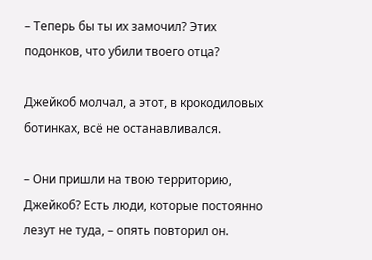– Теперь бы ты их замочил? Этих подонков, что убили твоего отца?

Джейкоб молчал, а этот, в крокодиловых ботинках, всё не останавливался.

– Они пришли на твою территорию, Джейкоб? Есть люди, которые постоянно лезут не туда, – опять повторил он.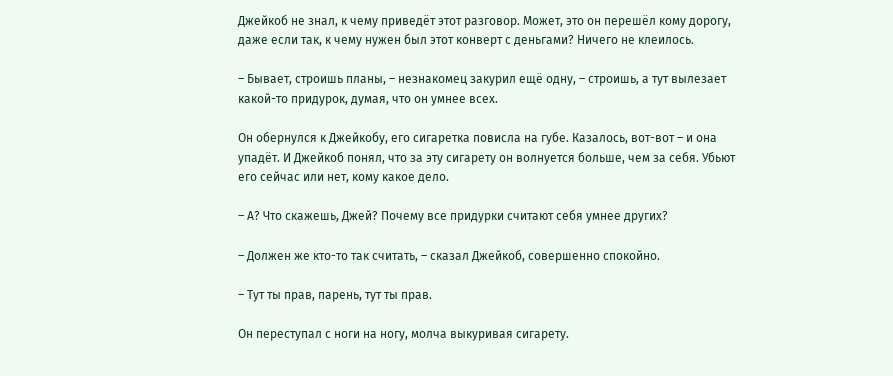Джейкоб не знал, к чему приведёт этот разговор. Может, это он перешёл кому дорогу, даже если так, к чему нужен был этот конверт с деньгами? Ничего не клеилось.

– Бывает, строишь планы, – незнакомец закурил ещё одну, – строишь, а тут вылезает какой-то придурок, думая, что он умнее всех.

Он обернулся к Джейкобу, его сигаретка повисла на губе. Казалось, вот-вот – и она упадёт. И Джейкоб понял, что за эту сигарету он волнуется больше, чем за себя. Убьют его сейчас или нет, кому какое дело.

– А? Что скажешь, Джей? Почему все придурки считают себя умнее других?

– Должен же кто-то так считать, – сказал Джейкоб, совершенно спокойно.

– Тут ты прав, парень, тут ты прав.

Он переступал с ноги на ногу, молча выкуривая сигарету.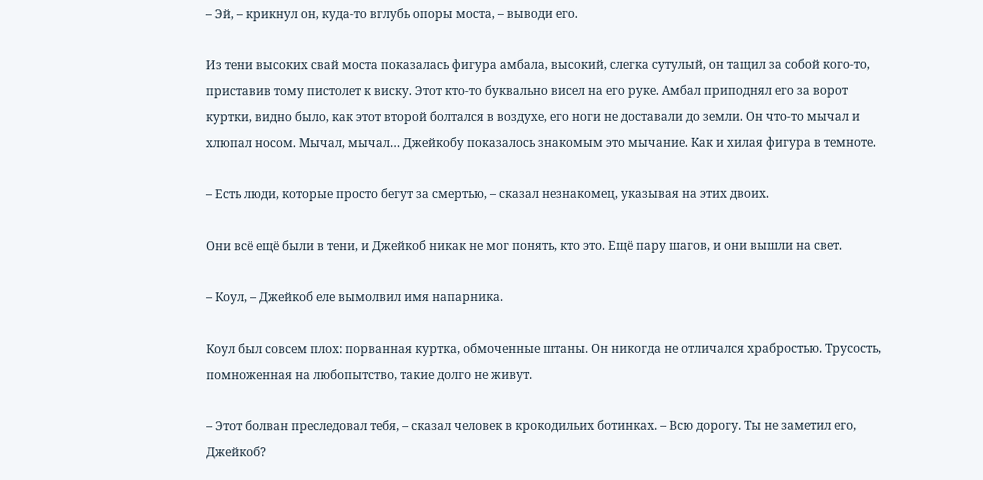– Эй, – крикнул он, куда-то вглубь опоры моста, – выводи его.

Из тени высоких свай моста показалась фигура амбала, высокий, слегка сутулый, он тащил за собой кого-то, приставив тому пистолет к виску. Этот кто-то буквально висел на его руке. Амбал приподнял его за ворот куртки, видно было, как этот второй болтался в воздухе, его ноги не доставали до земли. Он что-то мычал и хлюпал носом. Мычал, мычал… Джейкобу показалось знакомым это мычание. Как и хилая фигура в темноте.

– Есть люди, которые просто бегут за смертью, – сказал незнакомец, указывая на этих двоих.

Они всё ещё были в тени, и Джейкоб никак не мог понять, кто это. Ещё пару шагов, и они вышли на свет.

– Коул, – Джейкоб еле вымолвил имя напарника.

Коул был совсем плох: порванная куртка, обмоченные штаны. Он никогда не отличался храбростью. Трусость, помноженная на любопытство, такие долго не живут.

– Этот болван преследовал тебя, – сказал человек в крокодильих ботинках. – Всю дорогу. Ты не заметил его, Джейкоб?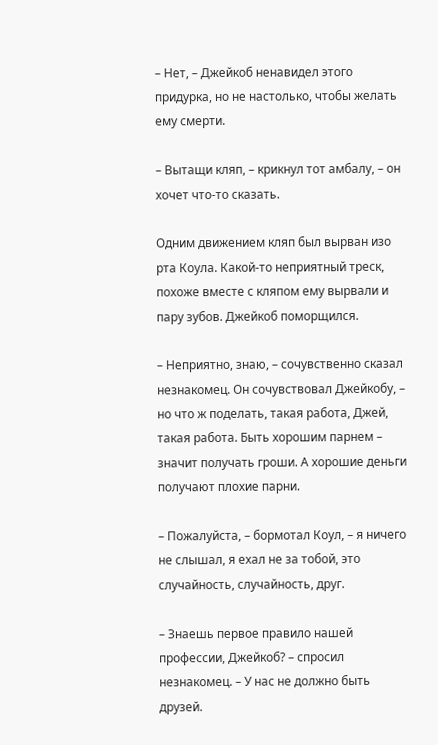– Нет, – Джейкоб ненавидел этого придурка, но не настолько, чтобы желать ему смерти.

– Вытащи кляп, – крикнул тот амбалу, – он хочет что-то сказать.

Одним движением кляп был вырван изо рта Коула. Какой-то неприятный треск, похоже вместе с кляпом ему вырвали и пару зубов. Джейкоб поморщился.

– Неприятно, знаю, – сочувственно сказал незнакомец. Он сочувствовал Джейкобу, – но что ж поделать, такая работа, Джей, такая работа. Быть хорошим парнем – значит получать гроши. А хорошие деньги получают плохие парни.

– Пожалуйста, – бормотал Коул, – я ничего не слышал, я ехал не за тобой, это случайность, случайность, друг.

– Знаешь первое правило нашей профессии, Джейкоб? – спросил незнакомец. – У нас не должно быть друзей.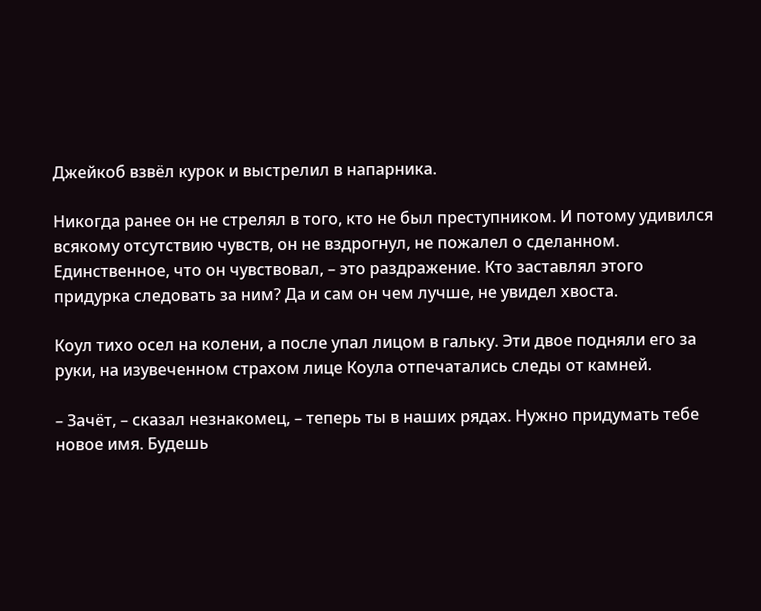Джейкоб взвёл курок и выстрелил в напарника.

Никогда ранее он не стрелял в того, кто не был преступником. И потому удивился всякому отсутствию чувств, он не вздрогнул, не пожалел о сделанном. Единственное, что он чувствовал, – это раздражение. Кто заставлял этого придурка следовать за ним? Да и сам он чем лучше, не увидел хвоста.

Коул тихо осел на колени, а после упал лицом в гальку. Эти двое подняли его за руки, на изувеченном страхом лице Коула отпечатались следы от камней.

– Зачёт, – сказал незнакомец, – теперь ты в наших рядах. Нужно придумать тебе новое имя. Будешь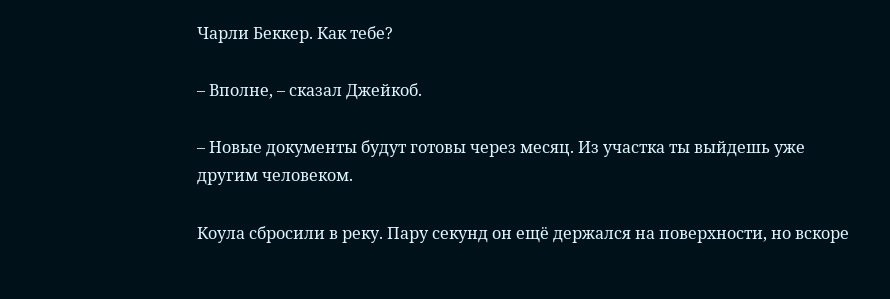Чарли Беккер. Как тебе?

– Вполне, – сказал Джейкоб.

– Новые документы будут готовы через месяц. Из участка ты выйдешь уже другим человеком.

Коула сбросили в реку. Пару секунд он ещё держался на поверхности, но вскоре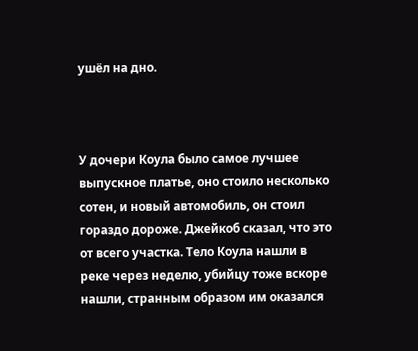ушёл на дно.



У дочери Коула было самое лучшее выпускное платье, оно стоило несколько сотен, и новый автомобиль, он стоил гораздо дороже. Джейкоб сказал, что это от всего участка. Тело Коула нашли в реке через неделю, убийцу тоже вскоре нашли, странным образом им оказался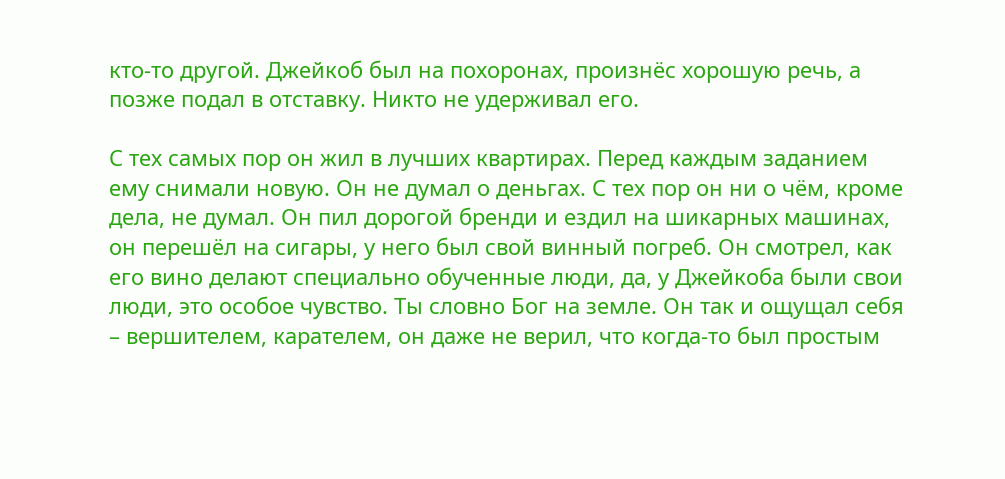кто-то другой. Джейкоб был на похоронах, произнёс хорошую речь, а позже подал в отставку. Никто не удерживал его.

С тех самых пор он жил в лучших квартирах. Перед каждым заданием ему снимали новую. Он не думал о деньгах. С тех пор он ни о чём, кроме дела, не думал. Он пил дорогой бренди и ездил на шикарных машинах, он перешёл на сигары, у него был свой винный погреб. Он смотрел, как его вино делают специально обученные люди, да, у Джейкоба были свои люди, это особое чувство. Ты словно Бог на земле. Он так и ощущал себя – вершителем, карателем, он даже не верил, что когда-то был простым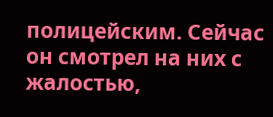полицейским. Сейчас он смотрел на них с жалостью,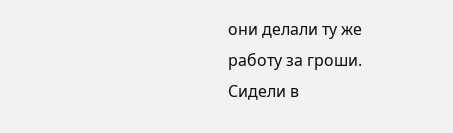они делали ту же работу за гроши. Сидели в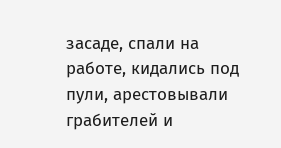засаде, спали на работе, кидались под пули, арестовывали грабителей и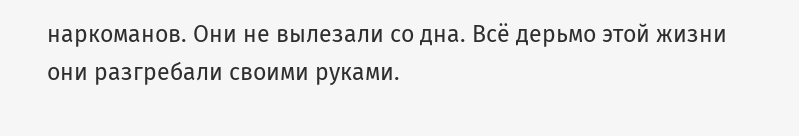наркоманов. Они не вылезали со дна. Всё дерьмо этой жизни они разгребали своими руками.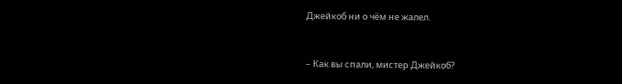Джейкоб ни о чём не жалел.



– Как вы спали, мистер Джейкоб?